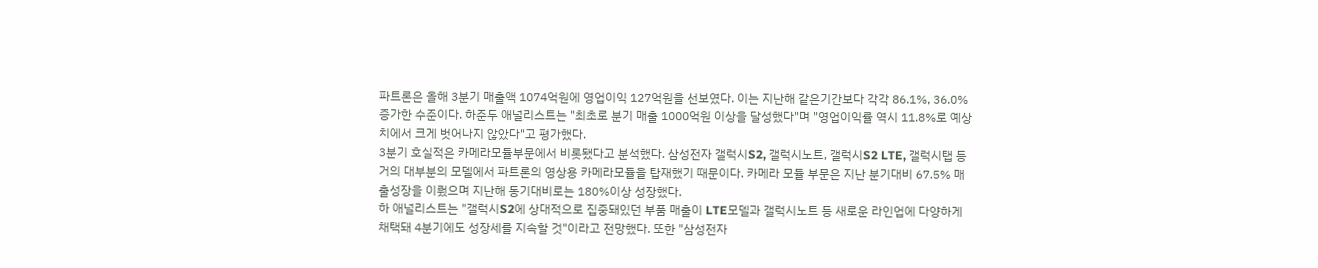파트론은 올해 3분기 매출액 1074억원에 영업이익 127억원을 선보였다. 이는 지난해 같은기간보다 각각 86.1%, 36.0% 증가한 수준이다. 하준두 애널리스트는 "최초로 분기 매출 1000억원 이상을 달성했다"며 "영업이익률 역시 11.8%로 예상치에서 크게 벗어나지 않았다"고 평가했다.
3분기 호실적은 카메라모듈부문에서 비롯됐다고 분석했다. 삼성전자 갤럭시S2, 갤럭시노트, 갤럭시S2 LTE, 갤럭시탭 등 거의 대부분의 모델에서 파트론의 영상용 카메라모듈을 탑재했기 때문이다. 카메라 모듈 부문은 지난 분기대비 67.5% 매출성장을 이뤘으며 지난해 동기대비로는 180%이상 성장했다.
하 애널리스트는 "갤럭시S2에 상대적으로 집중돼있던 부품 매출이 LTE모델과 갤럭시노트 등 새로운 라인업에 다양하게 채택돼 4분기에도 성장세를 지속할 것"이라고 전망했다. 또한 "삼성전자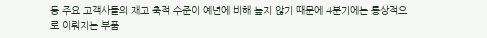등 주요 고객사들의 재고 축적 수준이 예년에 비해 높지 않기 때문에 4분기에는 통상적으로 이뤄지는 부품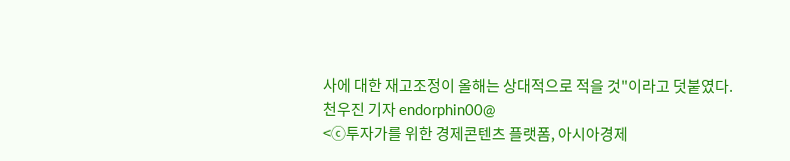사에 대한 재고조정이 올해는 상대적으로 적을 것"이라고 덧붙였다.
천우진 기자 endorphin00@
<ⓒ투자가를 위한 경제콘텐츠 플랫폼, 아시아경제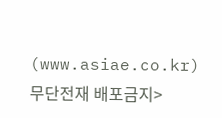(www.asiae.co.kr) 무단전재 배포금지>